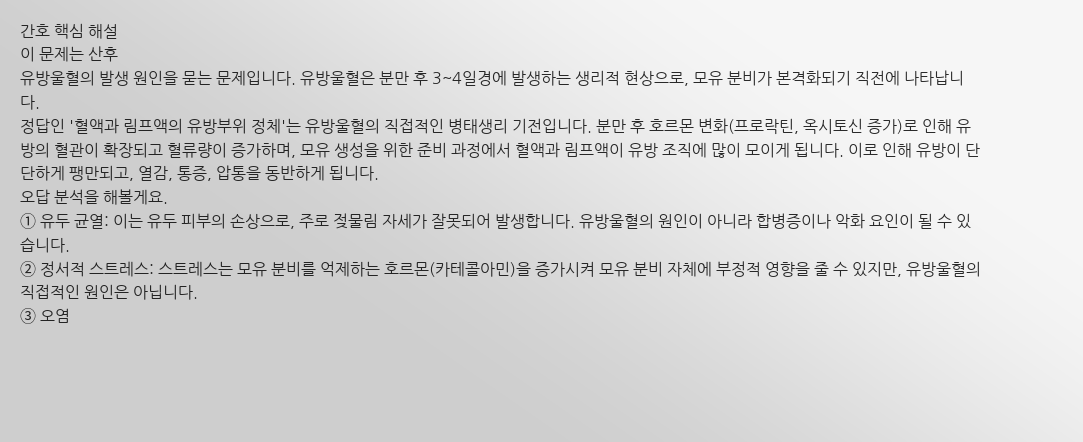간호 핵심 해설
이 문제는 산후
유방울혈의 발생 원인을 묻는 문제입니다. 유방울혈은 분만 후 3~4일경에 발생하는 생리적 현상으로, 모유 분비가 본격화되기 직전에 나타납니다.
정답인 '혈액과 림프액의 유방부위 정체'는 유방울혈의 직접적인 병태생리 기전입니다. 분만 후 호르몬 변화(프로락틴, 옥시토신 증가)로 인해 유방의 혈관이 확장되고 혈류량이 증가하며, 모유 생성을 위한 준비 과정에서 혈액과 림프액이 유방 조직에 많이 모이게 됩니다. 이로 인해 유방이 단단하게 팽만되고, 열감, 통증, 압통을 동반하게 됩니다.
오답 분석을 해볼게요.
① 유두 균열: 이는 유두 피부의 손상으로, 주로 젖물림 자세가 잘못되어 발생합니다. 유방울혈의 원인이 아니라 합병증이나 악화 요인이 될 수 있습니다.
② 정서적 스트레스: 스트레스는 모유 분비를 억제하는 호르몬(카테콜아민)을 증가시켜 모유 분비 자체에 부정적 영향을 줄 수 있지만, 유방울혈의 직접적인 원인은 아닙니다.
③ 오염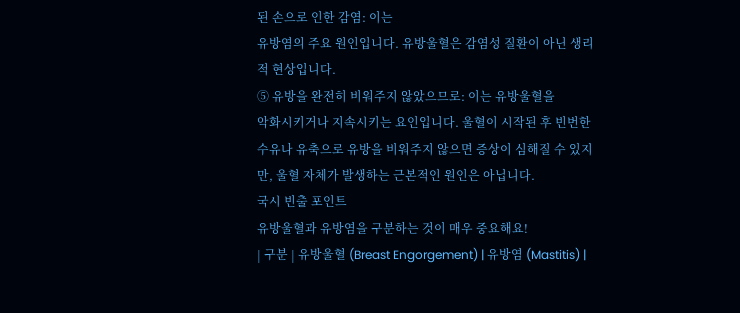된 손으로 인한 감염: 이는
유방염의 주요 원인입니다. 유방울혈은 감염성 질환이 아닌 생리적 현상입니다.
⑤ 유방을 완전히 비워주지 않았으므로: 이는 유방울혈을
악화시키거나 지속시키는 요인입니다. 울혈이 시작된 후 빈번한 수유나 유축으로 유방을 비워주지 않으면 증상이 심해질 수 있지만, 울혈 자체가 발생하는 근본적인 원인은 아닙니다.
국시 빈출 포인트
유방울혈과 유방염을 구분하는 것이 매우 중요해요!
| 구분 | 유방울혈 (Breast Engorgement) | 유방염 (Mastitis) |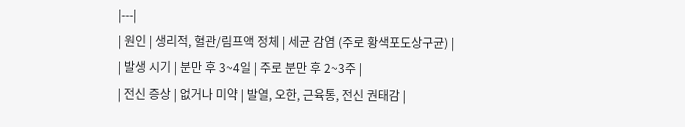|---|
| 원인 | 생리적, 혈관/림프액 정체 | 세균 감염 (주로 황색포도상구균) |
| 발생 시기 | 분만 후 3~4일 | 주로 분만 후 2~3주 |
| 전신 증상 | 없거나 미약 | 발열, 오한, 근육통, 전신 권태감 |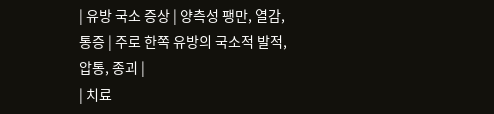| 유방 국소 증상 | 양측성 팽만, 열감, 통증 | 주로 한쪽 유방의 국소적 발적, 압통, 종괴 |
| 치료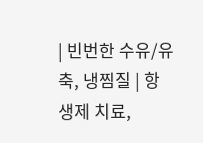| 빈번한 수유/유축, 냉찜질 | 항생제 치료,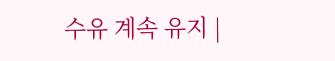수유 계속 유지 |